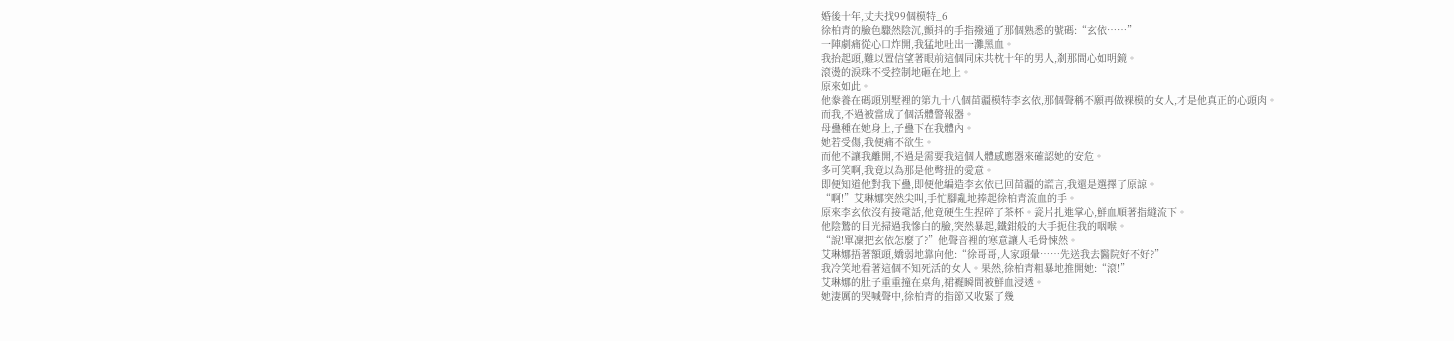婚後十年,丈夫找99個模特_6
徐柏青的臉色驟然陰沉,顫抖的手指撥通了那個熟悉的號碼:“玄依……”
一陣劇痛從心口炸開,我猛地吐出一灘黑血。
我抬起頭,難以置信望著眼前這個同床共枕十年的男人,剎那間心如明鏡。
滾燙的淚珠不受控制地砸在地上。
原來如此。
他豢養在碼頭別墅裡的第九十八個苗疆模特李玄依,那個聲稱不願再做裸模的女人,才是他真正的心頭肉。
而我,不過被當成了個活體警報器。
母蠱種在她身上,子蠱下在我體內。
她若受傷,我便痛不欲生。
而他不讓我離開,不過是需要我這個人體感應器來確認她的安危。
多可笑啊,我竟以為那是他彆扭的愛意。
即便知道他對我下蠱,即便他編造李玄依已回苗疆的謊言,我還是選擇了原諒。
“啊!”艾琳娜突然尖叫,手忙腳亂地捧起徐柏青流血的手。
原來李玄依沒有接電話,他竟硬生生捏碎了茶杯。瓷片扎進掌心,鮮血順著指縫流下。
他陰鷙的目光掃過我慘白的臉,突然暴起,鐵鉗般的大手扼住我的咽喉。
“說!單凜把玄依怎麼了?”他聲音裡的寒意讓人毛骨悚然。
艾琳娜捂著額頭,嬌弱地靠向他:“徐哥哥,人家頭暈……先送我去醫院好不好?”
我冷笑地看著這個不知死活的女人。果然,徐柏青粗暴地推開她:“滾!”
艾琳娜的肚子重重撞在桌角,裙襬瞬間被鮮血浸透。
她淒厲的哭喊聲中,徐柏青的指節又收緊了幾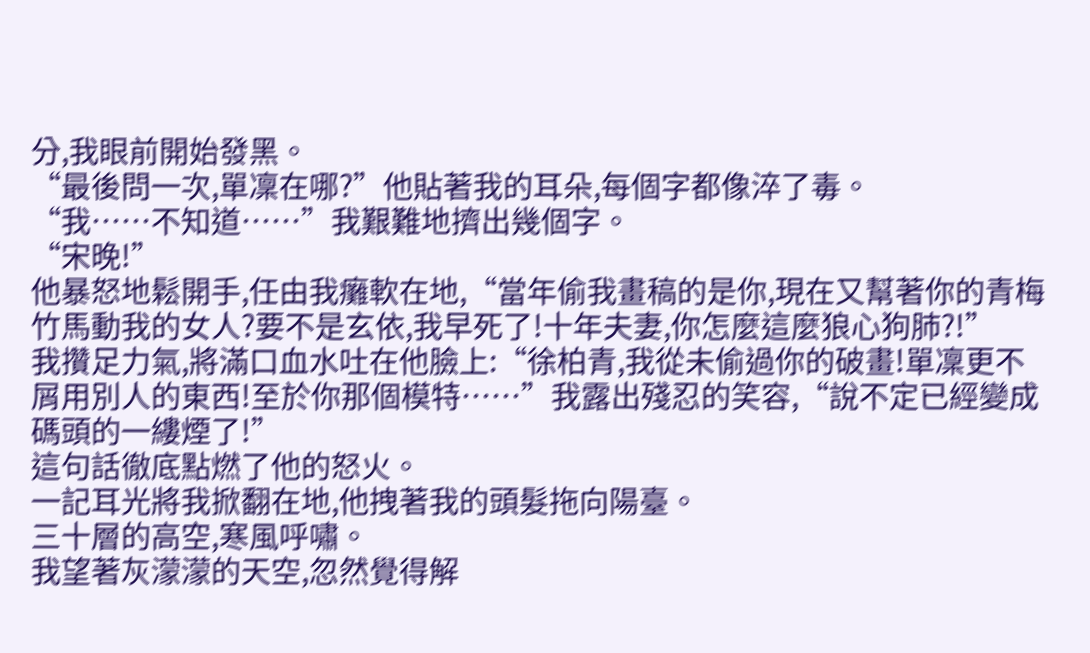分,我眼前開始發黑。
“最後問一次,單凜在哪?”他貼著我的耳朵,每個字都像淬了毒。
“我……不知道……”我艱難地擠出幾個字。
“宋晚!”
他暴怒地鬆開手,任由我癱軟在地,“當年偷我畫稿的是你,現在又幫著你的青梅竹馬動我的女人?要不是玄依,我早死了!十年夫妻,你怎麼這麼狼心狗肺?!”
我攢足力氣,將滿口血水吐在他臉上:“徐柏青,我從未偷過你的破畫!單凜更不屑用別人的東西!至於你那個模特……”我露出殘忍的笑容,“說不定已經變成碼頭的一縷煙了!”
這句話徹底點燃了他的怒火。
一記耳光將我掀翻在地,他拽著我的頭髮拖向陽臺。
三十層的高空,寒風呼嘯。
我望著灰濛濛的天空,忽然覺得解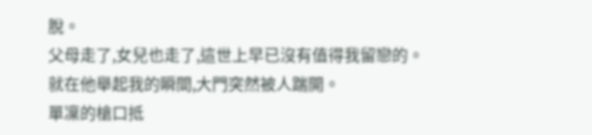脫。
父母走了,女兒也走了,這世上早已沒有值得我留戀的。
就在他舉起我的瞬間,大門突然被人踹開。
單凜的槍口抵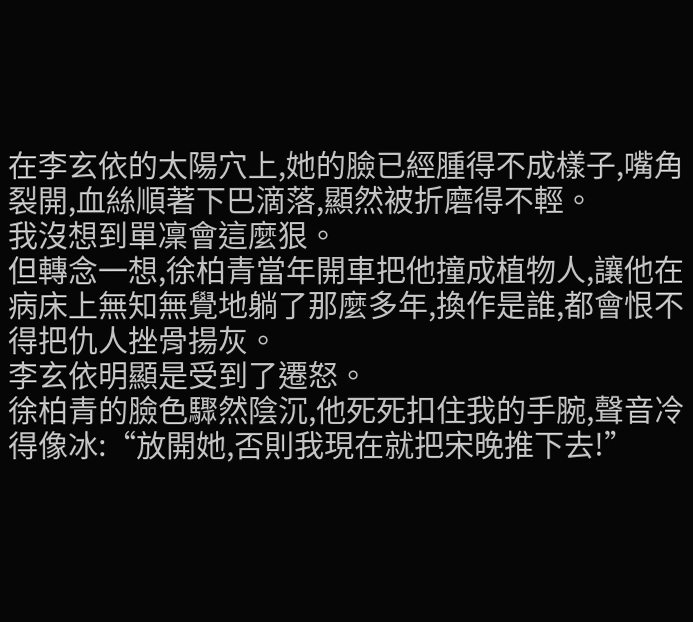在李玄依的太陽穴上,她的臉已經腫得不成樣子,嘴角裂開,血絲順著下巴滴落,顯然被折磨得不輕。
我沒想到單凜會這麼狠。
但轉念一想,徐柏青當年開車把他撞成植物人,讓他在病床上無知無覺地躺了那麼多年,換作是誰,都會恨不得把仇人挫骨揚灰。
李玄依明顯是受到了遷怒。
徐柏青的臉色驟然陰沉,他死死扣住我的手腕,聲音冷得像冰:“放開她,否則我現在就把宋晚推下去!”